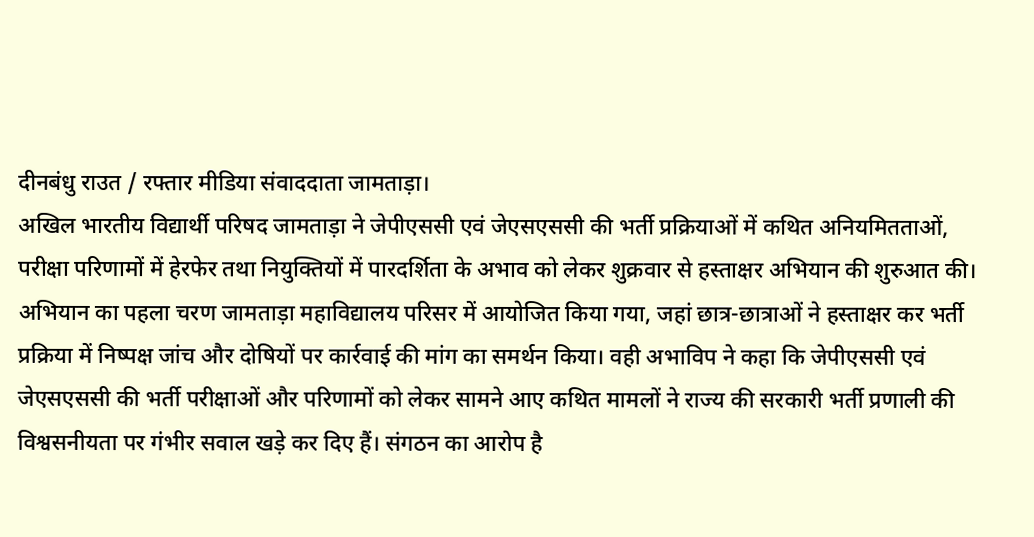दीनबंधु राउत / रफ्तार मीडिया संवाददाता जामताड़ा।
अखिल भारतीय विद्यार्थी परिषद जामताड़ा ने जेपीएससी एवं जेएसएससी की भर्ती प्रक्रियाओं में कथित अनियमितताओं, परीक्षा परिणामों में हेरफेर तथा नियुक्तियों में पारदर्शिता के अभाव को लेकर शुक्रवार से हस्ताक्षर अभियान की शुरुआत की। अभियान का पहला चरण जामताड़ा महाविद्यालय परिसर में आयोजित किया गया, जहां छात्र-छात्राओं ने हस्ताक्षर कर भर्ती प्रक्रिया में निष्पक्ष जांच और दोषियों पर कार्रवाई की मांग का समर्थन किया। वही अभाविप ने कहा कि जेपीएससी एवं जेएसएससी की भर्ती परीक्षाओं और परिणामों को लेकर सामने आए कथित मामलों ने राज्य की सरकारी भर्ती प्रणाली की विश्वसनीयता पर गंभीर सवाल खड़े कर दिए हैं। संगठन का आरोप है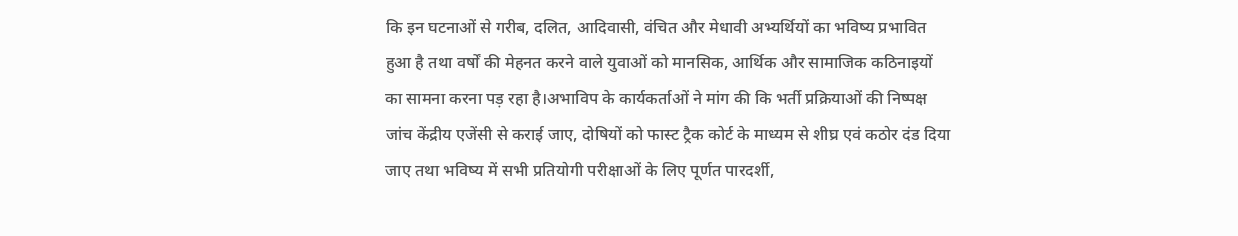कि इन घटनाओं से गरीब, दलित, आदिवासी, वंचित और मेधावी अभ्यर्थियों का भविष्य प्रभावित हुआ है तथा वर्षों की मेहनत करने वाले युवाओं को मानसिक, आर्थिक और सामाजिक कठिनाइयों का सामना करना पड़ रहा है।अभाविप के कार्यकर्ताओं ने मांग की कि भर्ती प्रक्रियाओं की निष्पक्ष जांच केंद्रीय एजेंसी से कराई जाए, दोषियों को फास्ट ट्रैक कोर्ट के माध्यम से शीघ्र एवं कठोर दंड दिया जाए तथा भविष्य में सभी प्रतियोगी परीक्षाओं के लिए पूर्णत पारदर्शी,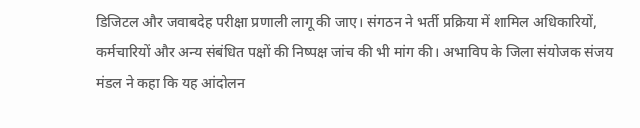डिजिटल और जवाबदेह परीक्षा प्रणाली लागू की जाए। संगठन ने भर्ती प्रक्रिया में शामिल अधिकारियों, कर्मचारियों और अन्य संबंधित पक्षों की निष्पक्ष जांच की भी मांग की। अभाविप के जिला संयोजक संजय मंडल ने कहा कि यह आंदोलन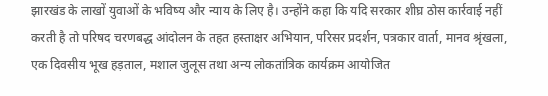झारखंड के लाखों युवाओं के भविष्य और न्याय के लिए है। उन्होंने कहा कि यदि सरकार शीघ्र ठोस कार्रवाई नहीं करती है तो परिषद चरणबद्ध आंदोलन के तहत हस्ताक्षर अभियान, परिसर प्रदर्शन, पत्रकार वार्ता, मानव श्रृंखला, एक दिवसीय भूख हड़ताल, मशाल जुलूस तथा अन्य लोकतांत्रिक कार्यक्रम आयोजित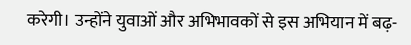करेगी। उन्होंने युवाओं और अभिभावकों से इस अभियान में बढ़-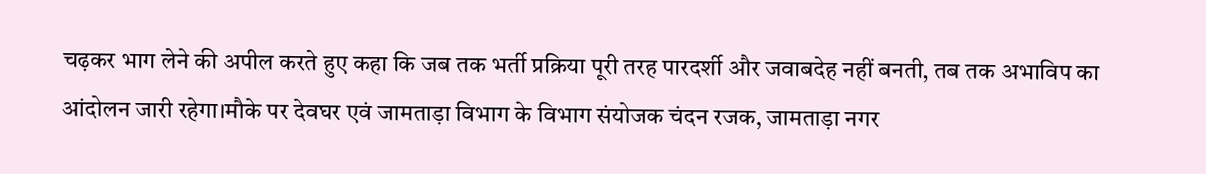चढ़कर भाग लेने की अपील करते हुए कहा कि जब तक भर्ती प्रक्रिया पूरी तरह पारदर्शी और जवाबदेह नहीं बनती, तब तक अभाविप का आंदोलन जारी रहेगा।मौके पर देवघर एवं जामताड़ा विभाग के विभाग संयोजक चंदन रजक, जामताड़ा नगर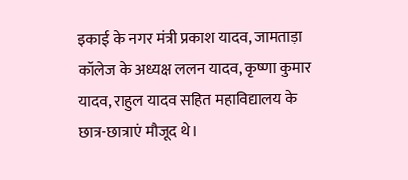इकाई के नगर मंत्री प्रकाश यादव, जामताड़ा कॉलेज के अध्यक्ष ललन यादव, कृष्णा कुमार यादव, राहुल यादव सहित महाविद्यालय के छात्र-छात्राएं मौजूद थे।